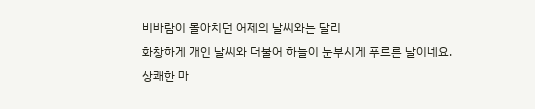비바람이 몰아치던 어제의 날씨와는 달리
화창하게 개인 날씨와 더불어 하늘이 눈부시게 푸르른 날이네요.
상쾌한 마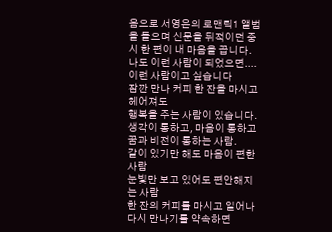음으로 서영은의 로맨틱1 앨범을 들으며 신문을 뒤적이던 중
시 한 편이 내 마음을 끕니다.
나도 이런 사람이 되었으면....
이런 사람이고 싶습니다
잠깐 만나 커피 한 잔을 마시고 헤어져도
행복을 주는 사람이 있습니다.
생각이 통하고, 마음이 통하고
꿈과 비전이 통하는 사람.
같이 있기만 해도 마음이 편한 사람
눈빛만 보고 있어도 편안해지는 사람
한 잔의 커피를 마시고 일어나
다시 만나기를 약속하면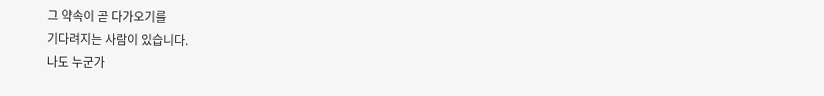그 약속이 곧 다가오기를
기다려지는 사람이 있습니다.
나도 누군가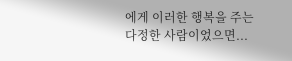에게 이러한 행복을 주는
다정한 사람이었으면...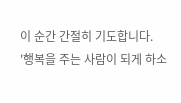이 순간 간절히 기도합니다.
'행복을 주는 사람이 되게 하소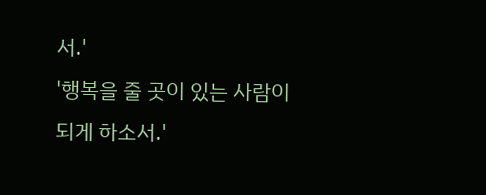서.'
'행복을 줄 곳이 있는 사람이 되게 하소서.'